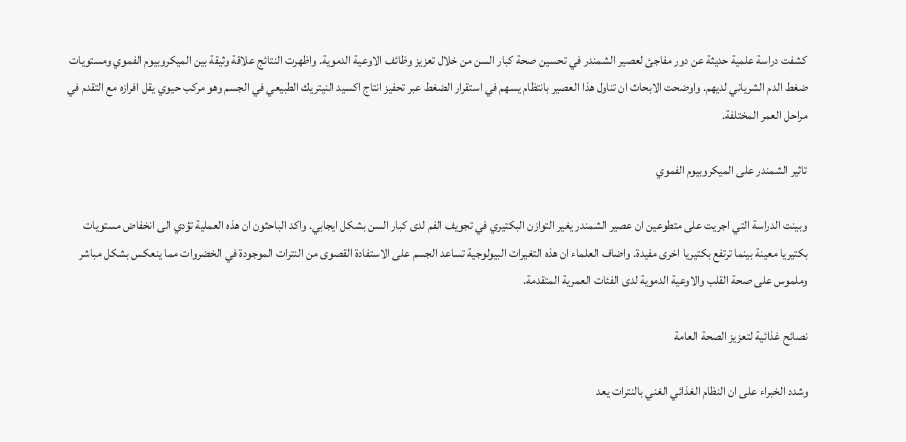كشفت دراسة علمية حديثة عن دور مفاجئ لعصير الشمندر في تحسين صحة كبار السن من خلال تعزيز وظائف الاوعية الدموية. واظهرت النتائج علاقة وثيقة بين الميكروبيوم الفموي ومستويات ضغط الدم الشرياني لديهم. واوضحت الابحاث ان تناول هذا العصير بانتظام يسهم في استقرار الضغط عبر تحفيز انتاج اكسيد النيتريك الطبيعي في الجسم وهو مركب حيوي يقل افرازه مع التقدم في مراحل العمر المختلفة.

تاثير الشمندر على الميكروبيوم الفموي

وبينت الدراسة التي اجريت على متطوعين ان عصير الشمندر يغير التوازن البكتيري في تجويف الفم لدى كبار السن بشكل ايجابي. واكد الباحثون ان هذه العملية تؤدي الى انخفاض مستويات بكتيريا معينة بينما ترتفع بكتيريا اخرى مفيدة. واضاف العلماء ان هذه التغيرات البيولوجية تساعد الجسم على الاستفادة القصوى من النترات الموجودة في الخضروات مما ينعكس بشكل مباشر وملموس على صحة القلب والاوعية الدموية لدى الفئات العمرية المتقدمة.

نصائح غذائية لتعزيز الصحة العامة

وشدد الخبراء على ان النظام الغذائي الغني بالنترات يعد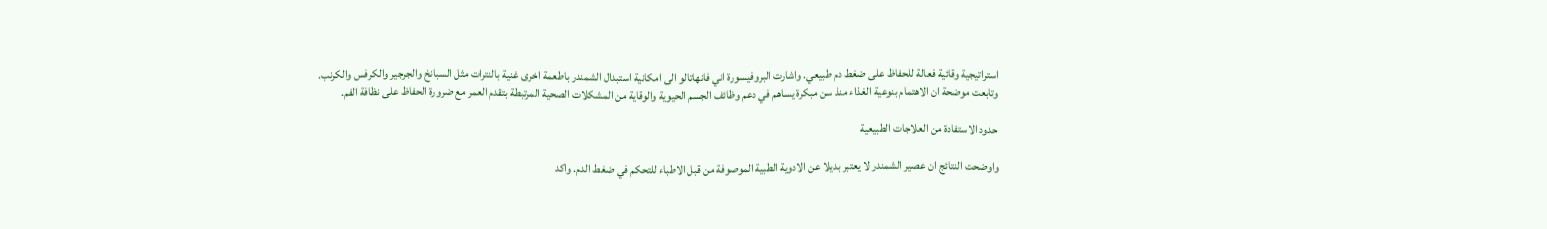استراتيجية وقائية فعالة للحفاظ على ضغط دم طبيعي. واشارت البروفيسورة اني فانهاتالو الى امكانية استبدال الشمندر باطعمة اخرى غنية بالنترات مثل السبانخ والجرجير والكرفس والكرنب. وتابعت موضحة ان الاهتمام بنوعية الغذاء منذ سن مبكرة يساهم في دعم وظائف الجسم الحيوية والوقاية من المشكلات الصحية المرتبطة بتقدم العمر مع ضرورة الحفاظ على نظافة الفم.

حدود الاستفادة من العلاجات الطبيعية

واوضحت النتائج ان عصير الشمندر لا يعتبر بديلا عن الادوية الطبية الموصوفة من قبل الاطباء للتحكم في ضغط الدم. واكد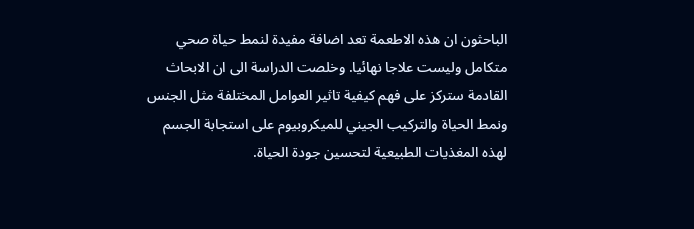الباحثون ان هذه الاطعمة تعد اضافة مفيدة لنمط حياة صحي متكامل وليست علاجا نهائيا. وخلصت الدراسة الى ان الابحاث القادمة ستركز على فهم كيفية تاثير العوامل المختلفة مثل الجنس ونمط الحياة والتركيب الجيني للميكروبيوم على استجابة الجسم لهذه المغذيات الطبيعية لتحسين جودة الحياة.